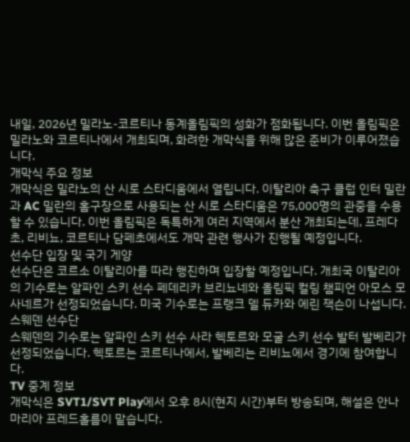내일, 2026년 밀라노-코르티나 동계올림픽의 성화가 점화됩니다. 이번 올림픽은 밀라노와 코르티나에서 개최되며, 화려한 개막식을 위해 많은 준비가 이루어졌습니다.
개막식 주요 정보
개막식은 밀라노의 산 시로 스타디움에서 열립니다. 이탈리아 축구 클럽 인터 밀란과 AC 밀란의 홈구장으로 사용되는 산 시로 스타디움은 75,000명의 관중을 수용할 수 있습니다. 이번 올림픽은 독특하게 여러 지역에서 분산 개최되는데, 프레다초, 리비뇨, 코르티나 담페초에서도 개막 관련 행사가 진행될 예정입니다.
선수단 입장 및 국기 게양
선수단은 코르소 이탈리아를 따라 행진하며 입장할 예정입니다. 개최국 이탈리아의 기수로는 알파인 스키 선수 페데리카 브리뇨네와 올림픽 컬링 챔피언 아모스 모사네르가 선정되었습니다. 미국 기수로는 프랭크 델 듀카와 에린 잭슨이 나섭니다.
스웨덴 선수단
스웨덴의 기수로는 알파인 스키 선수 사라 헥토르와 모굴 스키 선수 발터 발베리가 선정되었습니다. 헥토르는 코르티나에서, 발베리는 리비뇨에서 경기에 참여합니다.
TV 중계 정보
개막식은 SVT1/SVT Play에서 오후 8시(현지 시간)부터 방송되며, 해설은 안나마리아 프레드홀름이 맡습니다.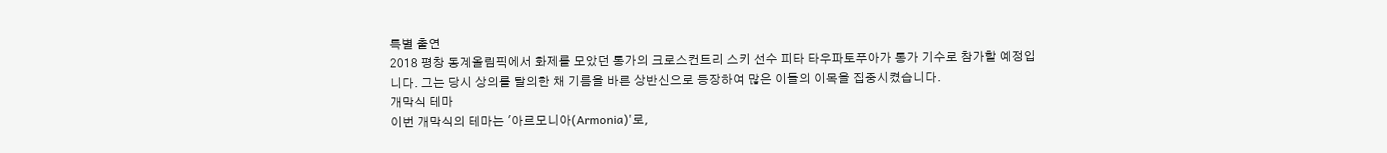특별 출연
2018 평창 동계올림픽에서 화제를 모았던 통가의 크로스컨트리 스키 선수 피타 타우파토푸아가 통가 기수로 참가할 예정입니다. 그는 당시 상의를 탈의한 채 기름을 바른 상반신으로 등장하여 많은 이들의 이목을 집중시켰습니다.
개막식 테마
이번 개막식의 테마는 '아르모니아(Armonia)'로,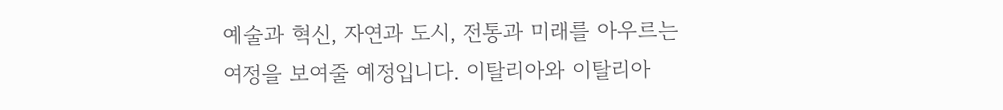예술과 혁신, 자연과 도시, 전통과 미래를 아우르는 여정을 보여줄 예정입니다. 이탈리아와 이탈리아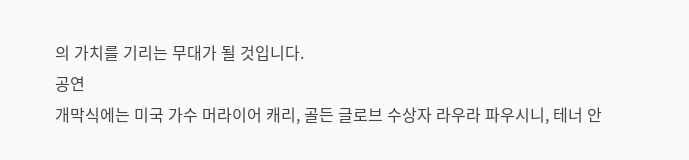의 가치를 기리는 무대가 될 것입니다.
공연
개막식에는 미국 가수 머라이어 캐리, 골든 글로브 수상자 라우라 파우시니, 테너 안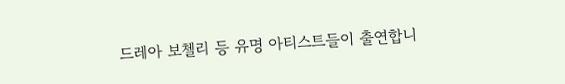드레아 보첼리 등 유명 아티스트들이 출연합니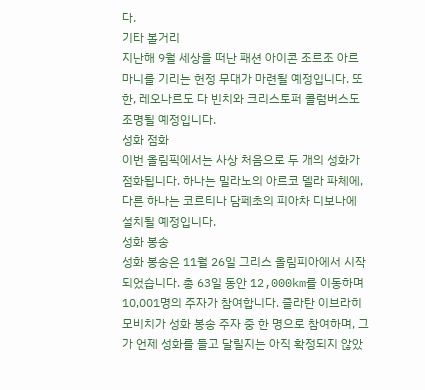다.
기타 볼거리
지난해 9월 세상을 떠난 패션 아이콘 조르조 아르마니를 기리는 헌정 무대가 마련될 예정입니다. 또한, 레오나르도 다 빈치와 크리스토퍼 콜럼버스도 조명될 예정입니다.
성화 점화
이번 올림픽에서는 사상 처음으로 두 개의 성화가 점화됩니다. 하나는 밀라노의 아르코 델라 파체에, 다른 하나는 코르티나 담페초의 피아차 디보나에 설치될 예정입니다.
성화 봉송
성화 봉송은 11월 26일 그리스 올림피아에서 시작되었습니다. 총 63일 동안 12,000km를 이동하며 10,001명의 주자가 참여합니다. 즐라탄 이브라히모비치가 성화 봉송 주자 중 한 명으로 참여하며, 그가 언제 성화를 들고 달릴지는 아직 확정되지 않았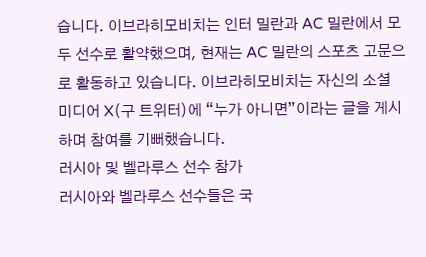습니다. 이브라히모비치는 인터 밀란과 AC 밀란에서 모두 선수로 활약했으며, 현재는 AC 밀란의 스포츠 고문으로 활동하고 있습니다. 이브라히모비치는 자신의 소셜 미디어 X(구 트위터)에 “누가 아니면”이라는 글을 게시하며 참여를 기뻐했습니다.
러시아 및 벨라루스 선수 참가
러시아와 벨라루스 선수들은 국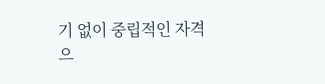기 없이 중립적인 자격으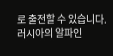로 출전할 수 있습니다. 러시아의 알파인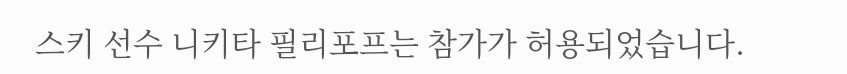스키 선수 니키타 필리포프는 참가가 허용되었습니다.